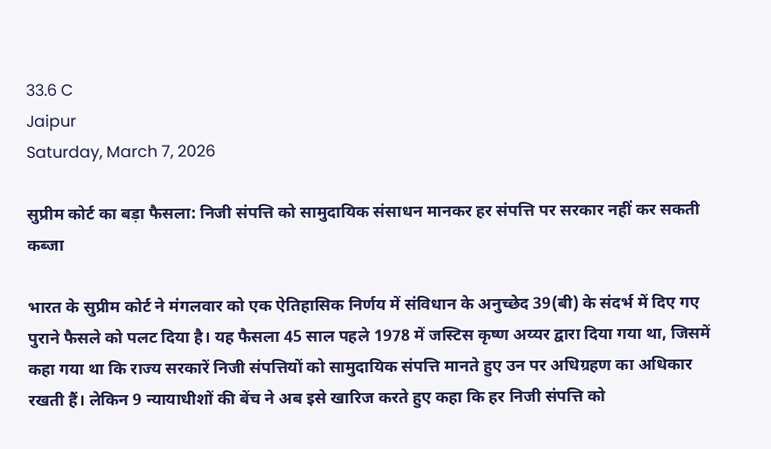33.6 C
Jaipur
Saturday, March 7, 2026

सुप्रीम कोर्ट का बड़ा फैसला: निजी संपत्ति को सामुदायिक संसाधन मानकर हर संपत्ति पर सरकार नहीं कर सकती कब्जा

भारत के सुप्रीम कोर्ट ने मंगलवार को एक ऐतिहासिक निर्णय में संविधान के अनुच्छेद 39(बी) के संदर्भ में दिए गए पुराने फैसले को पलट दिया है। यह फैसला 45 साल पहले 1978 में जस्टिस कृष्ण अय्यर द्वारा दिया गया था, जिसमें कहा गया था कि राज्य सरकारें निजी संपत्तियों को सामुदायिक संपत्ति मानते हुए उन पर अधिग्रहण का अधिकार रखती हैं। लेकिन 9 न्यायाधीशों की बेंच ने अब इसे खारिज करते हुए कहा कि हर निजी संपत्ति को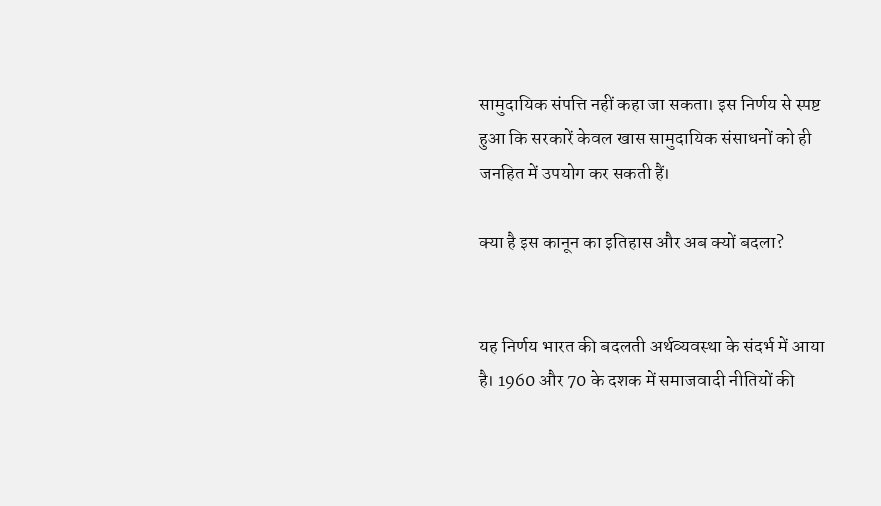सामुदायिक संपत्ति नहीं कहा जा सकता। इस निर्णय से स्पष्ट हुआ कि सरकारें केवल खास सामुदायिक संसाधनों को ही जनहित में उपयोग कर सकती हैं।

क्या है इस कानून का इतिहास और अब क्यों बदला?


यह निर्णय भारत की बदलती अर्थव्यवस्था के संदर्भ में आया है। 1960 और 70 के दशक में समाजवादी नीतियों की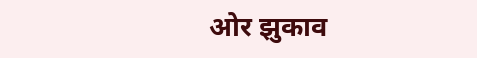ओर झुकाव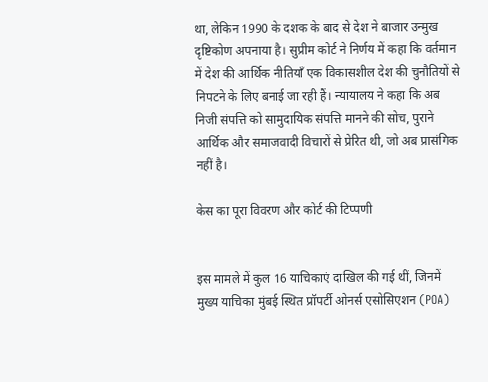था, लेकिन 1990 के दशक के बाद से देश ने बाजार उन्मुख दृष्टिकोण अपनाया है। सुप्रीम कोर्ट ने निर्णय में कहा कि वर्तमान में देश की आर्थिक नीतियाँ एक विकासशील देश की चुनौतियों से निपटने के लिए बनाई जा रही हैं। न्यायालय ने कहा कि अब निजी संपत्ति को सामुदायिक संपत्ति मानने की सोच, पुराने आर्थिक और समाजवादी विचारों से प्रेरित थी, जो अब प्रासंगिक नहीं है।

केस का पूरा विवरण और कोर्ट की टिप्पणी


इस मामले में कुल 16 याचिकाएं दाखिल की गई थीं, जिनमें मुख्य याचिका मुंबई स्थित प्रॉपर्टी ओनर्स एसोसिएशन (POA)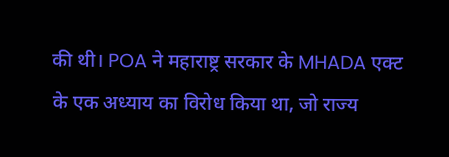की थी। POA ने महाराष्ट्र सरकार के MHADA एक्ट के एक अध्याय का विरोध किया था, जो राज्य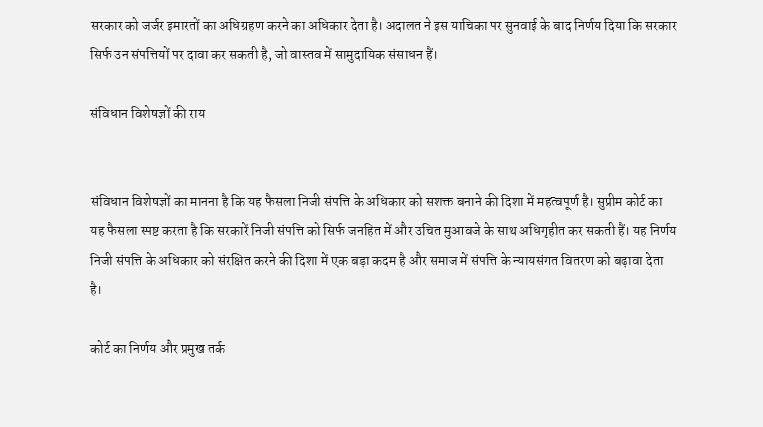सरकार को जर्जर इमारतों का अधिग्रहण करने का अधिकार देता है। अदालत ने इस याचिका पर सुनवाई के बाद निर्णय दिया कि सरकार सिर्फ उन संपत्तियों पर दावा कर सकती है, जो वास्तव में सामुदायिक संसाधन हैं।

संविधान विशेषज्ञों की राय


संविधान विशेषज्ञों का मानना है कि यह फैसला निजी संपत्ति के अधिकार को सशक्त बनाने की दिशा में महत्वपूर्ण है। सुप्रीम कोर्ट का यह फैसला स्पष्ट करता है कि सरकारें निजी संपत्ति को सिर्फ जनहित में और उचित मुआवजे के साथ अधिगृहीत कर सकती हैं। यह निर्णय निजी संपत्ति के अधिकार को संरक्षित करने की दिशा में एक बड़ा कदम है और समाज में संपत्ति के न्यायसंगत वितरण को बढ़ावा देता है।

कोर्ट का निर्णय और प्रमुख तर्क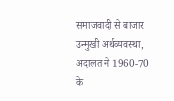समाजवादी से बाजार उन्मुखी अर्थव्यवस्था, अदालत ने 1960-70 के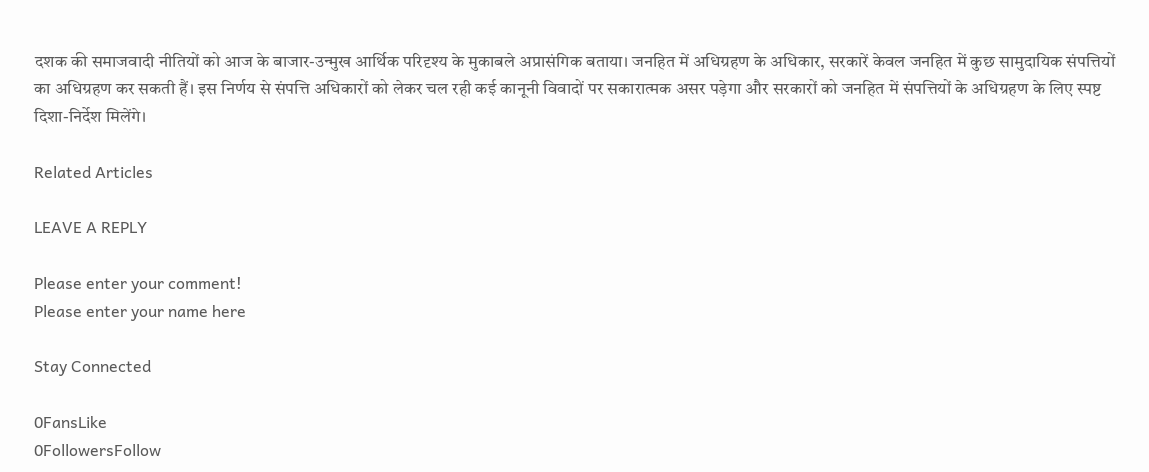दशक की समाजवादी नीतियों को आज के बाजार-उन्मुख आर्थिक परिदृश्य के मुकाबले अप्रासंगिक बताया। जनहित में अधिग्रहण के अधिकार, सरकारें केवल जनहित में कुछ सामुदायिक संपत्तियों का अधिग्रहण कर सकती हैं। इस निर्णय से संपत्ति अधिकारों को लेकर चल रही कई कानूनी विवादों पर सकारात्मक असर पड़ेगा और सरकारों को जनहित में संपत्तियों के अधिग्रहण के लिए स्पष्ट दिशा-निर्देश मिलेंगे।

Related Articles

LEAVE A REPLY

Please enter your comment!
Please enter your name here

Stay Connected

0FansLike
0FollowersFollow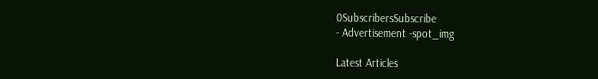0SubscribersSubscribe
- Advertisement -spot_img

Latest Articles